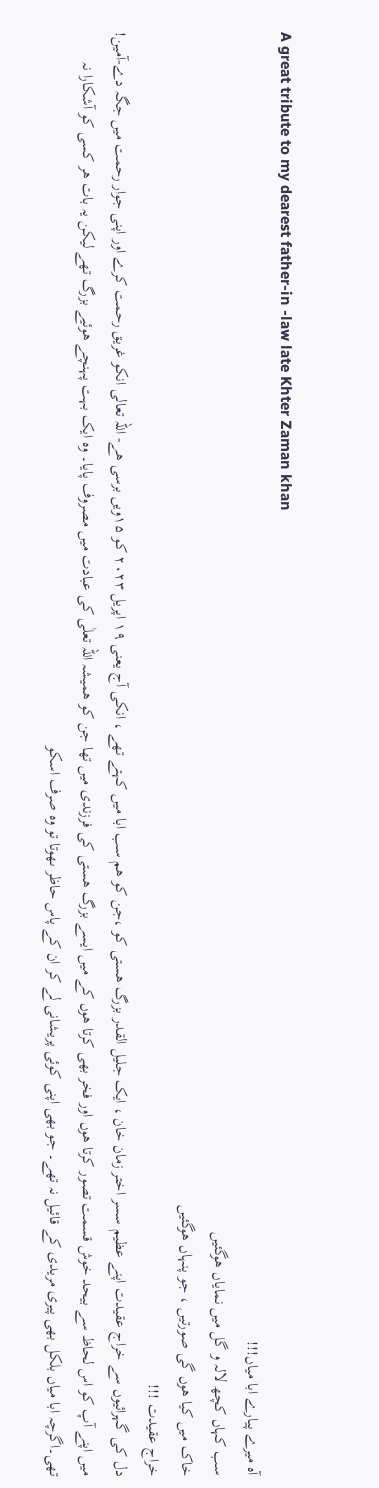A great tribute to my dearest father-in -law late Khter Zaman khan
آہ میرے پیارے ابا میاں!!!
سب کہاں کچھ لالہ و گل میں نمایاں ھوگئیں
خاک میں کیا ھوں گی صورتیں ، جو پنہاں ھوگئیں
خراج عقیدت !!!
دل کی گہرائیوں سے خراج عقیدت اپنے عظیم سسر اختر زمان خان ، ایک جلیل القدر بزرگ ھستی کو ،جن کو ھم سب ابا میں کہتے تھے ، انکی آج یعنی ۱۹ اپریل ۲۰۲۳ کو ۱۵ویں برسی ھے- اللہ تعالی انکو غریق رحمت کرے اور اپنی جوار رحمت میں جگہ دے-آمین!
میں اپنے آپ کو اس لحاظ سے بیحد خوش قسمت تصور کرتا ھوں اور فخر بھی کرتا ھوں کے میں ایسے بزرگ ھستی کی فرزندی میں تھا جن کو ھمیشہ اللہ تعلٰی کی عبادت میں مصروف پایا۔ وہ ایک بہت پہنچے ھوئیے بزرگ تھے لیکن یہ بات ھر کسی کو آشکارا نہ تھی۔اگرچہ ابا میاں بلکل بھی پیری مریدی کے قائیل نہ تھے۔ جو بھی اپنی کوئی پریشانی لے کر ان کے پاس حاظر ںھوتا تو وہ صرف اسکو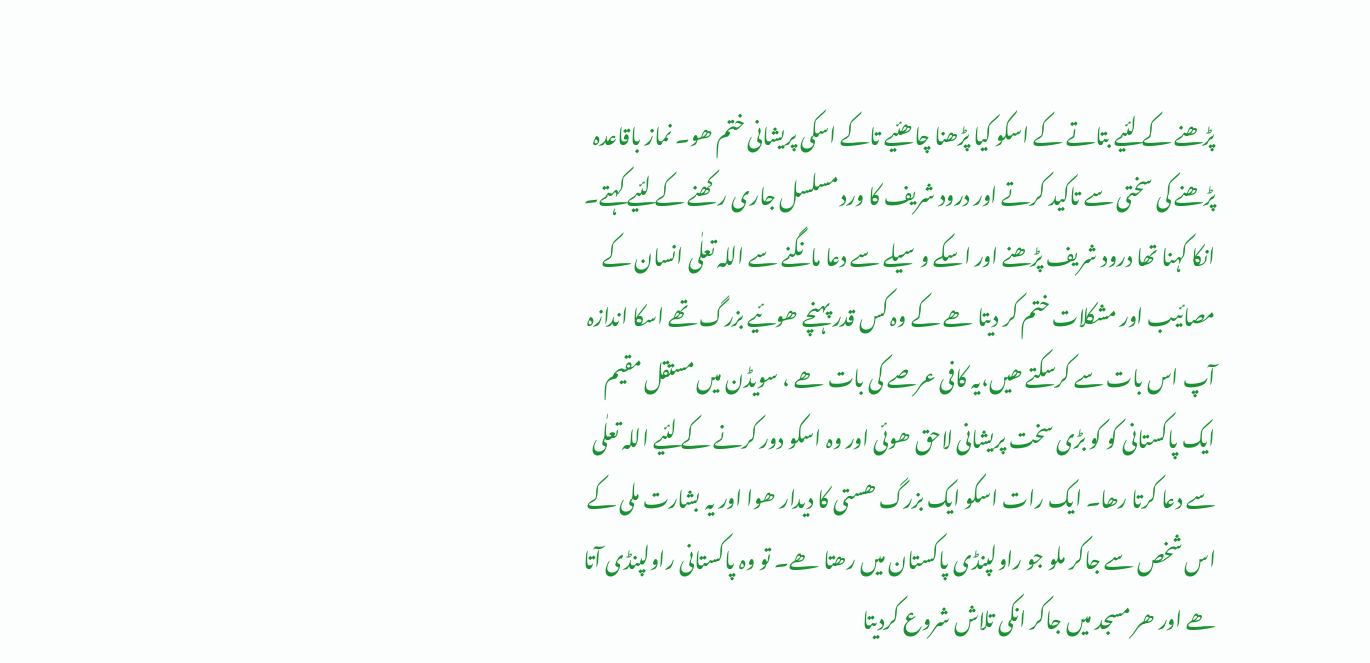پڑھنے کے لئیے بتاتے کے اسکو کیا پڑھنا چاھئیے تاکے اسکی پریشانی ختم ھو۔ نماز باقاعدہ پڑھنے کی سختی سے تاکید کرتے اور درود شریف کا ورد مسلسل جاری رکھنے کے لئیے کہتے۔ انکا کہنا تھا درود شریف پڑھنے اور اسکے وسیلے سے دعا مانگنے سے اللہ تعلٰی انسان کے مصائیب اور مشکلات ختم کر دیتا ھے کے وہ کس قدر پہنچے ھوئیے بزرگ تھے اسکا اندازہ آپ اس بات سے کرسکتے ھیں،یہ کافی عرصے کی بات ھے ، سویڈن میں مستقل مقیم ایک پاکستانی کو کو بڑی سخت پریشانی لاحق ھوئی اور وہ اسکو دور کرنے کے لئیے اللہ تعلٰی سے دعا کرتا رھا۔ ایک رات اسکو ایک بزرگ ھستی کا دیدار ھوا اور یہ بشارت ملی کے اس شخص سے جاکر ملو جو راولپنڈی پاکستان میں رھتا ھے۔ تو وہ پاکستانی راولپنڈی آتا ھے اور ھر مسجد میں جاکر انکی تلاش شروع کردیتا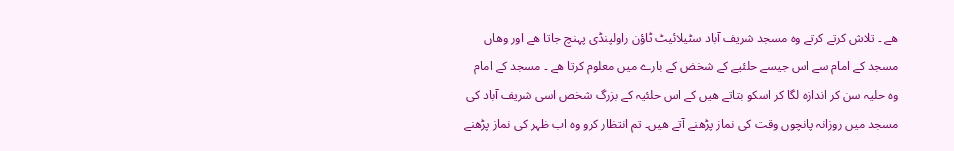ھے ۔ تلاش کرتے کرتے وہ مسجد شریف آباد سٹیلائیٹ ٹاؤن راولپنڈی پہنچ جاتا ھے اور وھاں مسجد کے امام سے اس جیسے حلئیے کے شخض کے بارے میں معلوم کرتا ھے ۔ مسجد کے امام وہ حلیہ سن کر اندازہ لگا کر اسکو بتاتے ھیں کے اس حلئیہ کے بزرگ شخص اسی شریف آباد کی مسجد میں روزانہ پانچوں وقت کی نماز پڑھنے آتے ھیں۔ تم انتظار کرو وہ اب ظہر کی نماز پڑھنے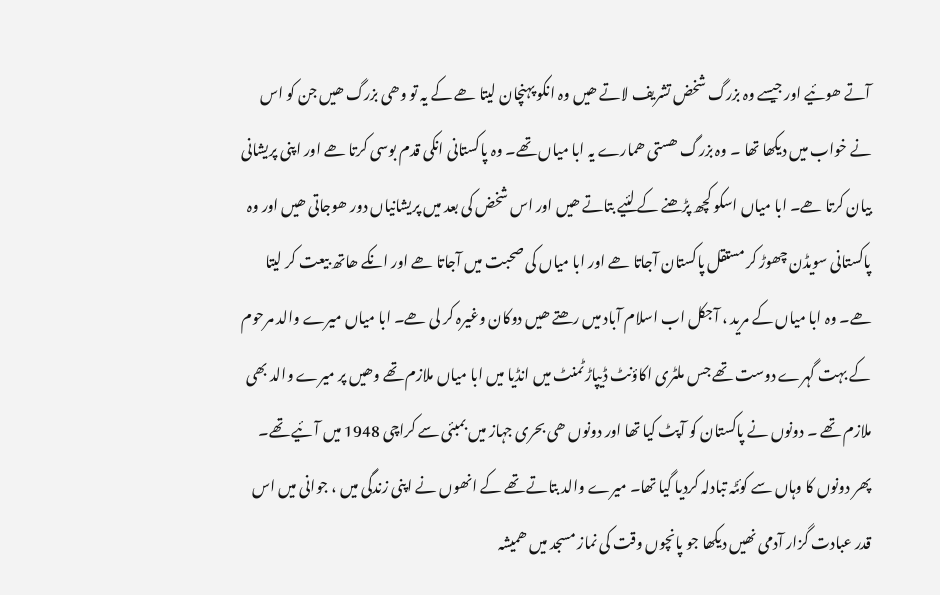آتے ھوئیے اور جیسے وہ بزرگ شخض تشریف لاتے ھیں وہ انکو پہنچان لیتا ھے کے یہ تو وھی بزرگ ھیں جن کو اس نے خواب میں دیکھا تھا ۔ وہ بزرگ ھستی ھمارے یہ ابا میاں تھے۔ وہ پاکستانی انکی قدم بوسی کرتا ھے اور اپنی پریشانی بیان کرتا ھے۔ ابا میاں اسکو کچھ پڑھنے کے لئیے بتاتے ھیں اور اس شخض کی بعد میں پریشانیاں دور ھوجاتی ھیں اور وہ پاکستانی سویڈن چھوڑ کر مستقل پاکستان آجاتا ھے اور ابا میاں کی صحبت میں آجاتا ھے اور انکے ھاتھ بیعت کر لیتا ھے۔ وہ ابا میاں کے مرید ، آجکل اب اسلام آباد میں رھتے ھیں دوکان وغیرہ کر لی ھے۔ ابا میاں میرے والد مرحوم کے بہت گہرے دوست تھے جس ملٹری اکاؤنٹ ڈیپاڑٹمنٹ میں انڈیا میں ابا میاں ملازم تھے وھیں پر میرے والد بھی ملازم تھے ۔ دونوں نے پاکستان کو آپٹ کیا تھا اور دونوں ھی بحری جہاز میں بمبئی سے کراچی 1948 میں آئیے تھے۔ پھر دونوں کا وہاں سے کوئٹہ تبادلہ کردیا گیا تھا۔ میرے والد بتاتے تھے کے انھوں نے اپنی زندگی میں ، جوانی میں اس قدر عبادت گزار آدمی نھیں دیکھا جو پانچوں وقت کی نماز مسجد میں ھمیشہ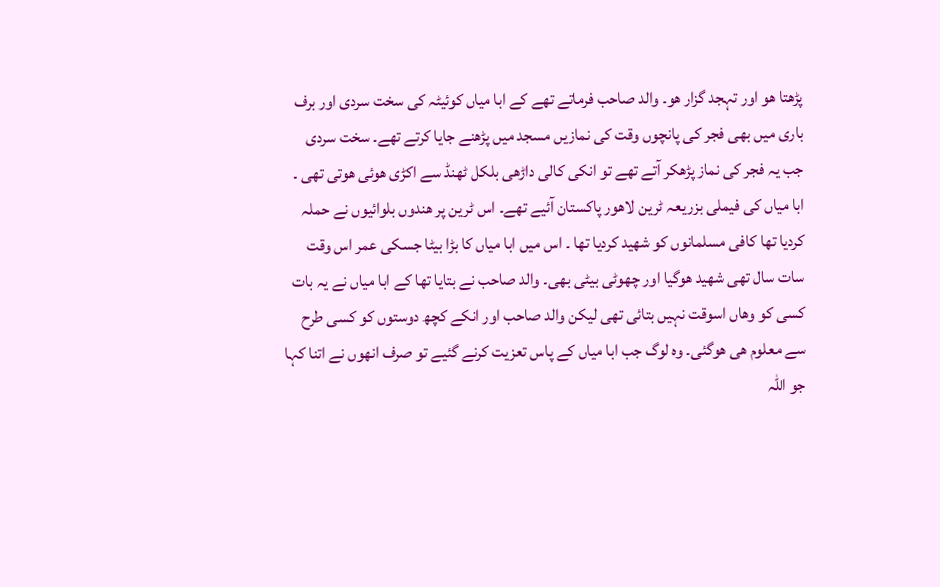پڑھتا ھو اور تہجد گزار ھو۔ والد صاحب فرماتے تھے کے ابا میاں کوئیٹہ کی سخت سردی اور برف باری میں بھی فجر کی پانچوں وقت کی نمازیں مسجد میں پڑھنے جایا کرتے تھے۔ سخت سردی جب یہ فجر کی نماز پڑھکر آتے تھے تو انکی کالی داڑھی بلکل ٹھنڈ سے اکڑی ھوئی ھوتی تھی ۔ ابا میاں کی فیملی بزریعہ ٹرین لاھور پاکستان آئیے تھے۔ اس ٹرین پر ھندوں بلوائیوں نے حملہ کردیا تھا کافی مسلمانوں کو شھید کردیا تھا ۔ اس میں ابا میاں کا بڑا بیٹا جسکی عمر اس وقت سات سال تھی شھید ھوگیا اور چھوٹی بیٹی بھی۔ والد صاحب نے بتایا تھا کے ابا میاں نے یہ بات کسی کو وھاں اسوقت نہیں بتائی تھی لیکن والد صاحب اور انکے کچھ دوستوں کو کسی طرح سے معلوم ھی ھوگئی۔ وہ لوگ جب ابا میاں کے پاس تعزیت کرنے گئیے تو صرف انھوں نے اتنا کہا جو اللہ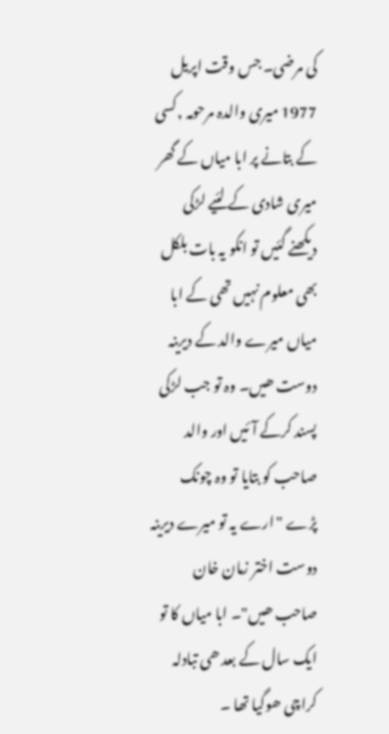کی مرضی۔ جس وقت اپریل 1977 میری والدہ مرحومہ ,کسی کے بتانے پر ابا میاں کے گھر میری شادی کے لئیے لڑکی دیکھنے گئیں تو انکو یہ بات بلکل بھی معلوم نہیں تھی کے ابا میاں میرے والد کے دیرینہ دوست ھیں۔ وہ تو جب لڑکی پسند کرکے آئیں اور والد صاحب کو بتایا تو وہ چونک پڑے "ارے یہ تو میرے دیرینہ دوست اختر زمان خان صاحب ھیں"۔ ابا میاں کا تو ایک سال کے بعد ھی تبادلہ کراچی ھوگیا تھا ۔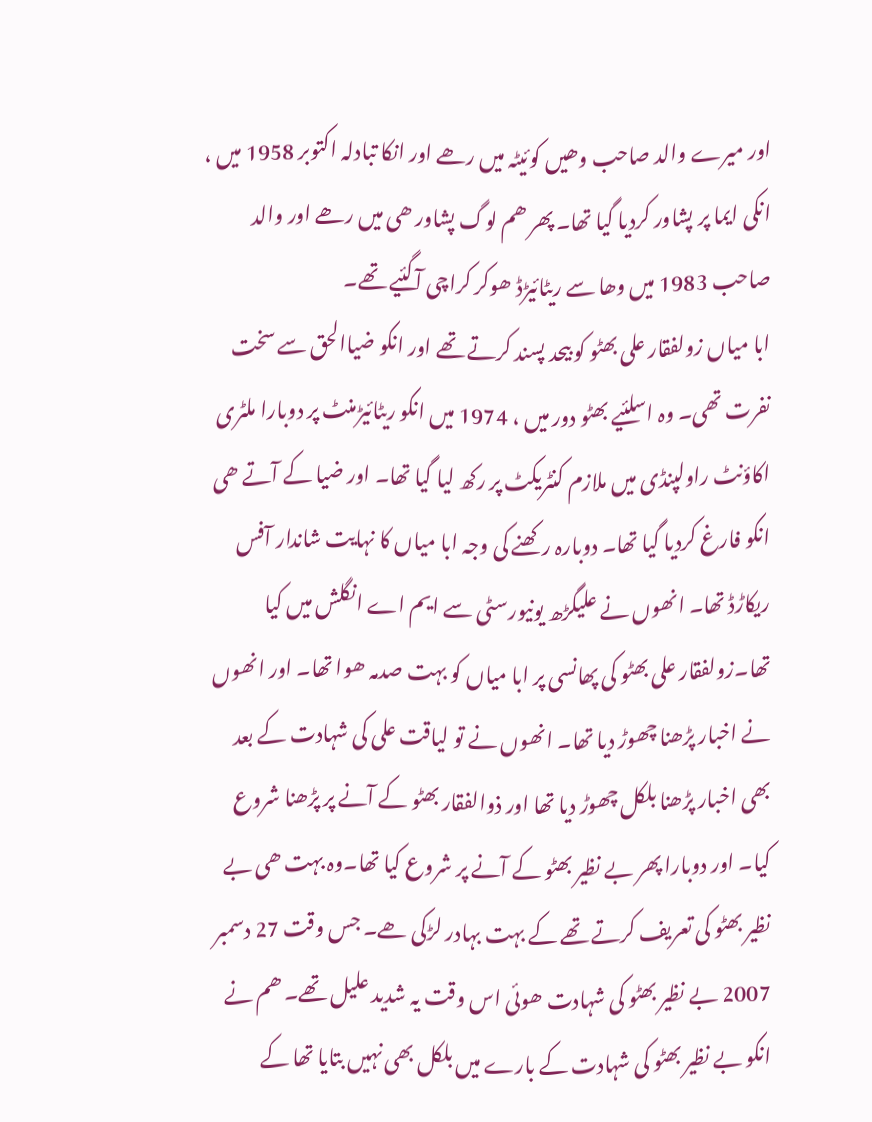اور میرے والد صاحب وھیں کوئیٹہ میں رھے اور انکا تبادلہ اکتوبر 1958 میں ، انکی ایما پر پشاور کردیا گیا تھا۔ پھر ھم لوگ پشاور ھی میں رھے اور والد صاحب 1983 میں وھا سے ریٹائیڑڈ ھوکر کراچی آگئیے تھے۔
ابا میاں زولفقار علی بھٹو کو بیحد پسند کرتے تھے اور انکو ضیاالحق سے سخت نفرت تھی۔ وہ اسلئیے بھٹو دور میں ، 1974 میں انکو ریٹائیڑمنٹ پر دوبارا ملٹری اکاؤنٹ راولپنڈی میں ملازم کنٹریکٹ پر رکھ لیا گیا تھا۔ اور ضیا کے آتے ھی انکو فارغ کردیا گیا تھا۔ دوبارہ رکھنے کی وجہ ابا میاں کا نہایت شاندار آفس ریکاڑڈ تھا۔ انھوں نے علیگڑھ یونیورسٹی سے ایم اے انگلش میں کیا تھا۔زولفقار علی بھٹو کی پھانسی پر ابا میاں کو بہت صدمہ ھوا تھا۔ اور انھوں نے اخبار پڑھنا چھوڑ دیا تھا۔ انھوں نے تو لیاقت علی کی شہادت کے بعد بھی اخبار پڑھنا بلکل چھوڑ دیا تھا اور ذوالفقار بھٹو کے آنے پر پڑھنا شروع کیا۔ اور دوبارا پھر بے نظیر بھٹو کے آنے پر شروع کیا تھا۔وہ بہت ھی بے نظیر بھٹو کی تعریف کرتے تھے کے بہت بہادر لڑکی ھے۔ جس وقت 27 دسمبر 2007 بے نظیر بھٹو کی شہادت ھوئی اس وقت یہ شدید علیل تھے۔ ھم نے انکو بے نظیر بھٹو کی شہادت کے بارے میں بلکل بھی نہیں بتایا تھا کے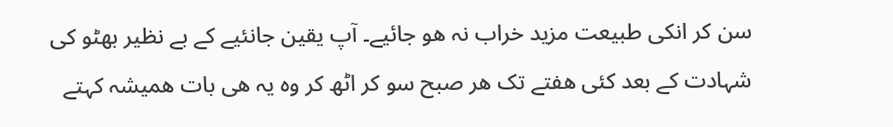سن کر انکی طبیعت مزید خراب نہ ھو جائیے۔ آپ یقین جانئیے کے بے نظیر بھٹو کی شہادت کے بعد کئی ھفتے تک ھر صبح سو کر اٹھ کر وہ یہ ھی بات ھمیشہ کہتے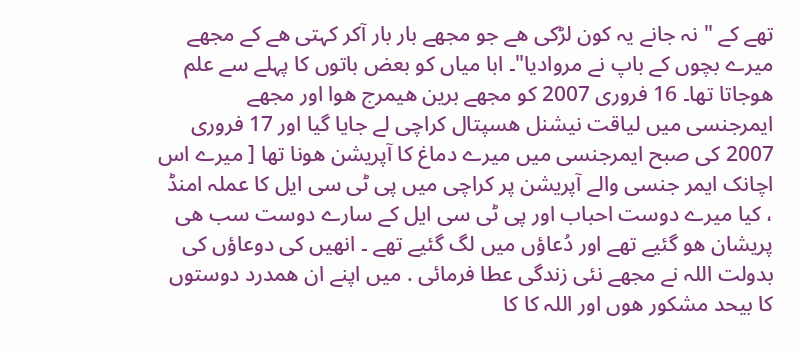تھے کے " نہ جانے یہ کون لڑکی ھے جو مجھے بار بار آکر کہتی ھے کے مجھے میرے بچوں کے باپ نے مروادیا"۔ ابا میاں کو بعض باتوں کا پہلے سے علم ھوجاتا تھا۔ 16 فروری 2007 کو مجھے برین ھیمرج ھوا اور مجھے ایمرجنسی میں لیاقت نیشنل ھسپتال کراچی لے جایا گیا اور 17 فروری 2007 کی صبح ایمرجنسی میں میرے دماغ کا آپریشن ھونا تھا [ میرے اس اچانک ایمر جنسی والے آپریشن پر کراچی میں پی ٹی سی ایل کا عملہ امنڈ ، کیا میرے دوست احباب اور پی ٹی سی ایل کے سارے دوست سب ھی پریشان ھو گئیے تھے اور دُعاؤں میں لگ گئیے تھے ۔ انھیں کی دوعاؤں کی بدولت اللہ نے مجھے نئی زندگی عطا فرمائی . میں اپنے ان ھمدرد دوستوں کا بیحد مشکور ھوں اور اللہ کا کا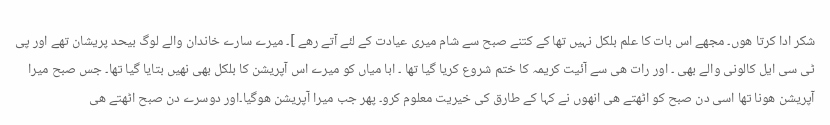شکر ادا کرتا ھوں۔ مجھے اس بات کا علم بلکل نہیں تھا کے کتنے صبح سے شام میری عیادت کے لئے آتے رھے ]۔ میرے سارے خاندان والے لوگ بیحد پریشان تھے اور پی ٹی سی ایل کالونی والے بھی ۔ اور رات ھی سے آئیت کریمہ کا ختم شروع کریا گیا تھا ۔ ابا میاں کو میرے اس آپریشن کا بلکل بھی نھیں بتایا گیا تھا۔ جس صبح میرا آپریشن ھونا تھا اسی دن صبح کو اٹھتے ھی انھوں نے کہا کے طارق کی خیریت معلوم کرو۔ پھر جب میرا آپریشن ھوگیا۔اور دوسرے دن صبح اٹھتے ھی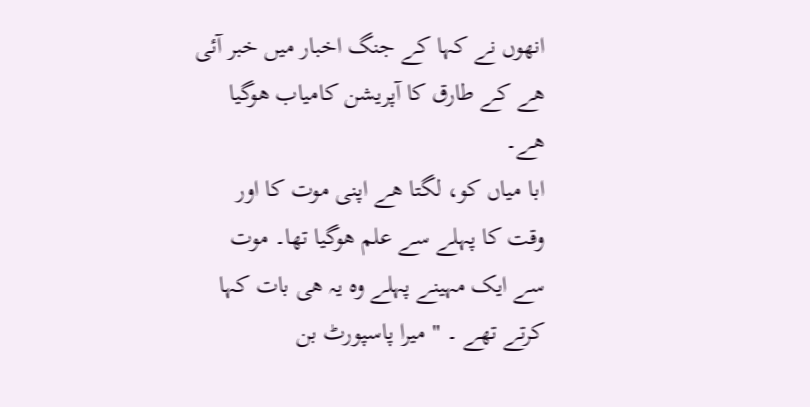انھوں نے کہا کے جنگ اخبار میں خبر آئی ھے کے طارق کا آپریشن کامیاب ھوگیا ھے۔
ابا میاں کو، لگتا ھے اپنی موت کا اور وقت کا پہلے سے علم ھوگیا تھا۔ موت سے ایک مہینے پہلے وہ یہ ھی بات کہا کرتے تھے ۔ " میرا پاسپورٹ بن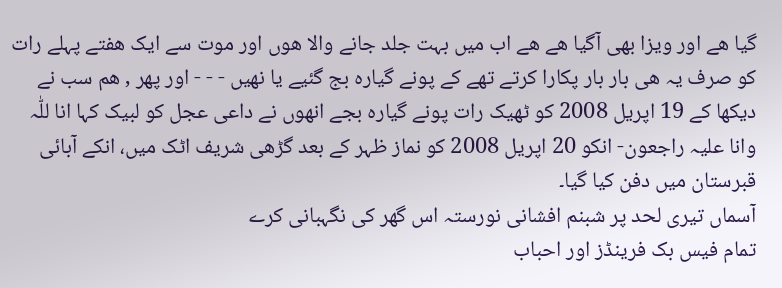گیا ھے اور ویزا بھی آگیا ھے ھے اب میں بہت جلد جانے والا ھوں اور موت سے ایک ھفتے پہلے رات کو صرف یہ ھی بار بار پکارا کرتے تھے کے پونے گیارہ بج گئیے یا نھیں - - - اور پھر , ھم سب نے دیکھا کے 19 اپریل 2008 کو ٹھیک رات پونے گیارہ بجے انھوں نے داعی عجل کو لبیک کہا انا للّٰہ وانا علیہ راجعون- انکو 20 اپریل 2008 کو نماز ظہر کے بعد گڑھی شریف اٹک میں، انکے آبائی قبرستان میں دفن کیا گیا۔
آسماں تیری لحد پر شبنم افشانی نورستہ اس گھر کی نگہبانی کرے
تمام فیس بک فرینڈز اور احباب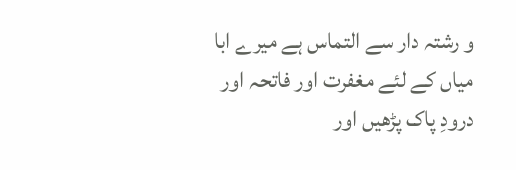و رشتہ دار سے التماس ہے میرے ابا میاں کے لئے مغفرت اور فاتحہ اور درودِ پاک پڑھیں اور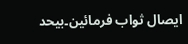ایصال ثواب فرمائین۔بیحد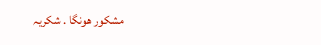مشکور ھونگا . شکریہ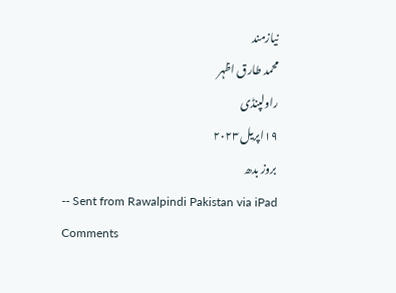نیازمند
محمد طارق اظہر
راولپنڈی
۱۹اپریل ۲۰۲۳
بروز بدھ
-- Sent from Rawalpindi Pakistan via iPad
Comments